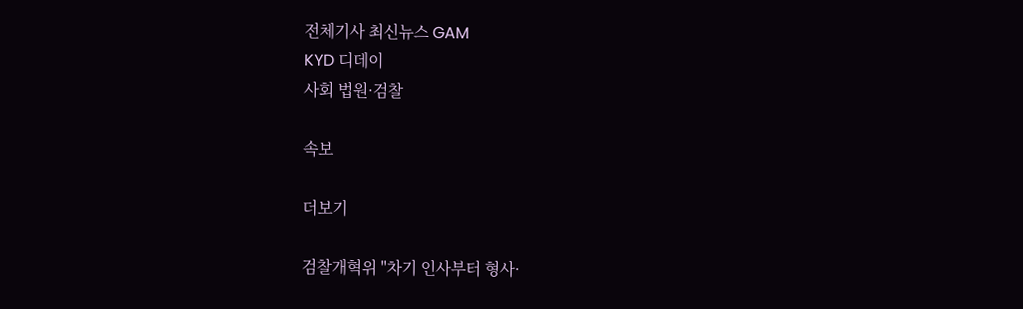전체기사 최신뉴스 GAM
KYD 디데이
사회 법원·검찰

속보

더보기

검찰개혁위 "차기 인사부터 형사·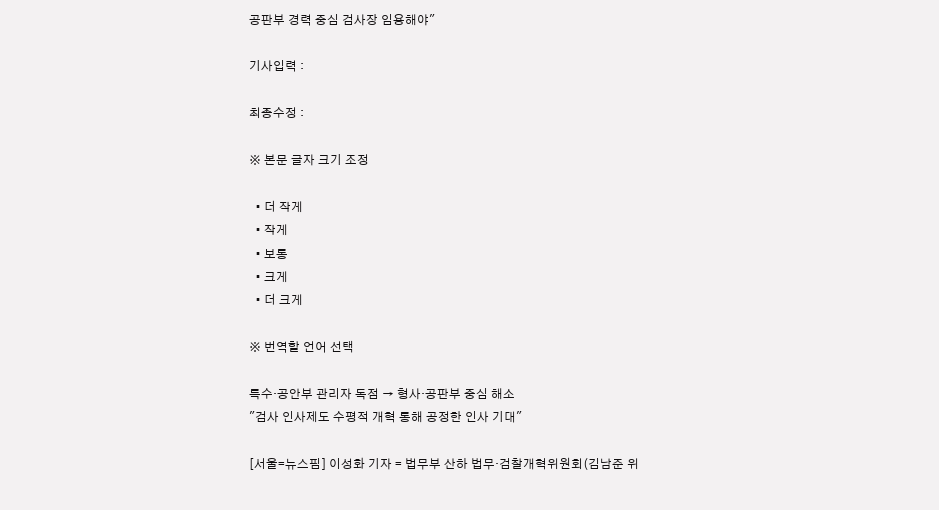공판부 경력 중심 검사장 임용해야"

기사입력 :

최종수정 :

※ 본문 글자 크기 조정

  • 더 작게
  • 작게
  • 보통
  • 크게
  • 더 크게

※ 번역할 언어 선택

특수·공안부 관리자 독점 → 형사·공판부 중심 해소
"검사 인사제도 수평적 개혁 통해 공정한 인사 기대"

[서울=뉴스핌] 이성화 기자 = 법무부 산하 법무·검찰개혁위원회(김남준 위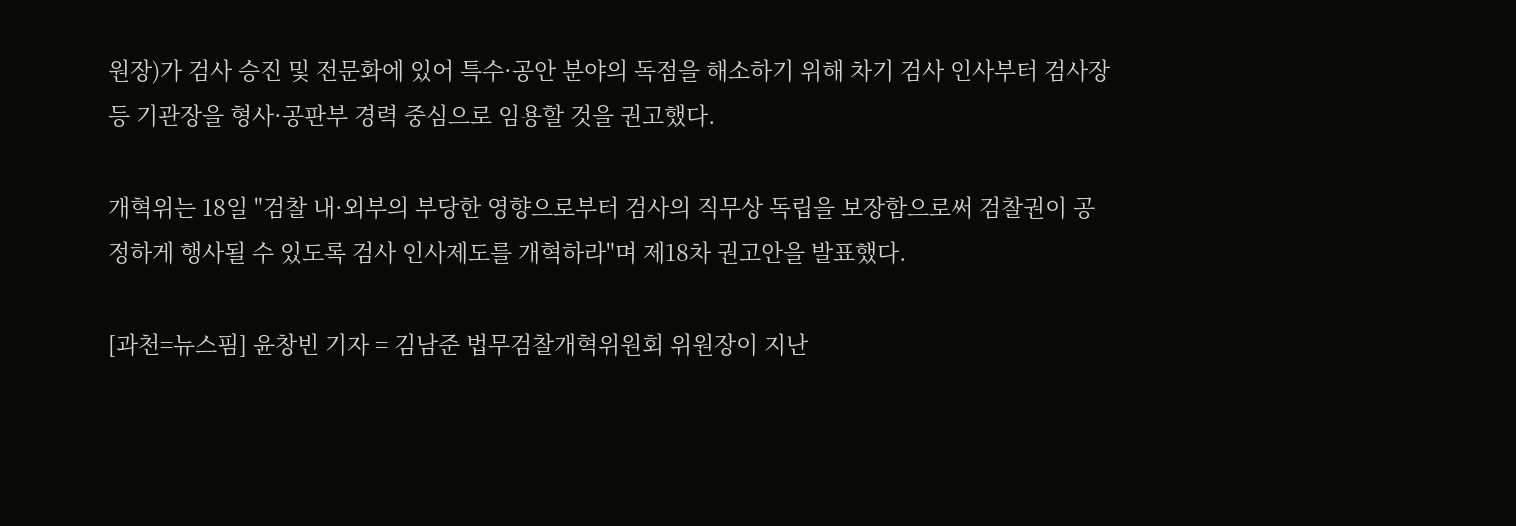원장)가 검사 승진 및 전문화에 있어 특수·공안 분야의 독점을 해소하기 위해 차기 검사 인사부터 검사장 등 기관장을 형사·공판부 경력 중심으로 임용할 것을 권고했다.

개혁위는 18일 "검찰 내·외부의 부당한 영향으로부터 검사의 직무상 독립을 보장함으로써 검찰권이 공정하게 행사될 수 있도록 검사 인사제도를 개혁하라"며 제18차 권고안을 발표했다.

[과천=뉴스핌] 윤창빈 기자 = 김남준 법무검찰개혁위원회 위원장이 지난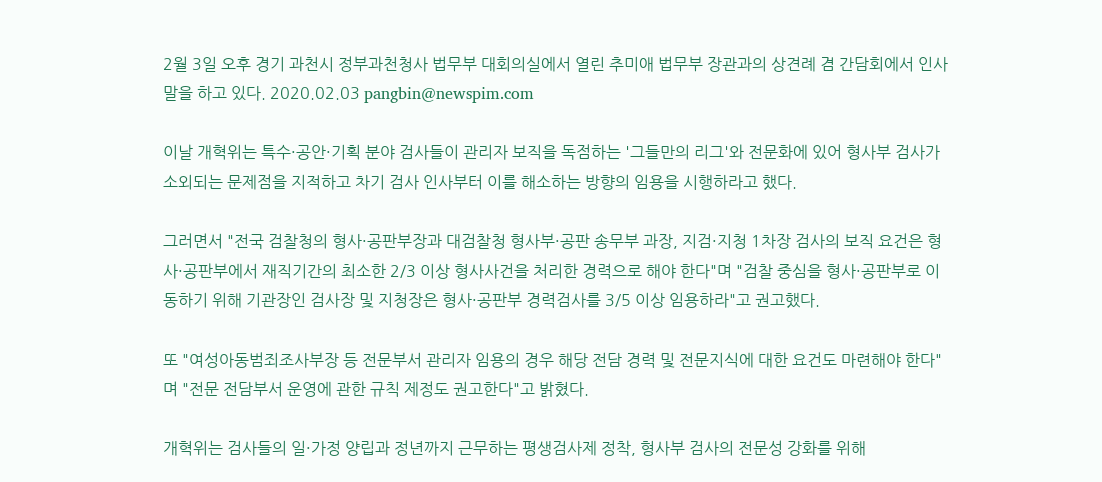2월 3일 오후 경기 과천시 정부과천청사 법무부 대회의실에서 열린 추미애 법무부 장관과의 상견례 겸 간담회에서 인사말을 하고 있다. 2020.02.03 pangbin@newspim.com

이날 개혁위는 특수·공안·기획 분야 검사들이 관리자 보직을 독점하는 '그들만의 리그'와 전문화에 있어 형사부 검사가 소외되는 문제점을 지적하고 차기 검사 인사부터 이를 해소하는 방향의 임용을 시행하라고 했다.

그러면서 "전국 검찰청의 형사·공판부장과 대검찰청 형사부·공판 송무부 과장, 지검·지청 1차장 검사의 보직 요건은 형사·공판부에서 재직기간의 최소한 2/3 이상 형사사건을 처리한 경력으로 해야 한다"며 "검찰 중심을 형사·공판부로 이동하기 위해 기관장인 검사장 및 지청장은 형사·공판부 경력검사를 3/5 이상 임용하라"고 권고했다.

또 "여성아동범죄조사부장 등 전문부서 관리자 임용의 경우 해당 전담 경력 및 전문지식에 대한 요건도 마련해야 한다"며 "전문 전담부서 운영에 관한 규칙 제정도 권고한다"고 밝혔다.

개혁위는 검사들의 일·가정 양립과 정년까지 근무하는 평생검사제 정착, 형사부 검사의 전문성 강화를 위해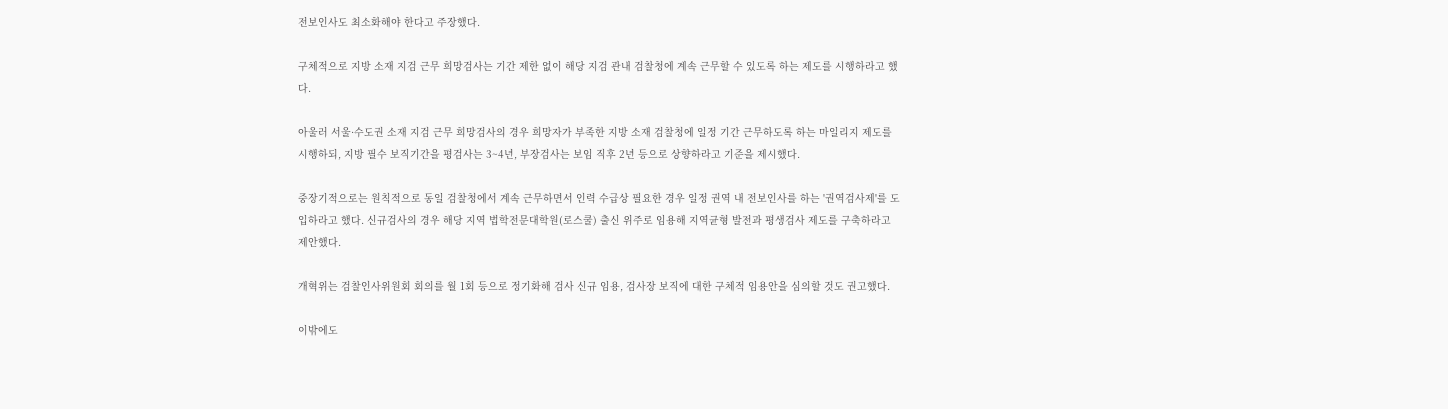전보인사도 최소화해야 한다고 주장했다.

구체적으로 지방 소재 지검 근무 희망검사는 기간 제한 없이 해당 지검 관내 검찰청에 계속 근무할 수 있도록 하는 제도를 시행하라고 했다.

아울러 서울·수도권 소재 지검 근무 희망검사의 경우 희망자가 부족한 지방 소재 검찰청에 일정 기간 근무하도록 하는 마일리지 제도를 시행하되, 지방 필수 보직기간을 평검사는 3~4년, 부장검사는 보임 직후 2년 등으로 상향하라고 기준을 제시했다.

중장기적으로는 원칙적으로 동일 검찰청에서 계속 근무하면서 인력 수급상 필요한 경우 일정 권역 내 전보인사를 하는 '권역검사제'를 도입하라고 했다. 신규검사의 경우 해당 지역 법학전문대학원(로스쿨) 출신 위주로 임용해 지역균형 발전과 평생검사 제도를 구축하라고 제안했다.

개혁위는 검찰인사위원회 회의를 월 1회 등으로 정기화해 검사 신규 임용, 검사장 보직에 대한 구체적 임용안을 심의할 것도 권고했다.

이밖에도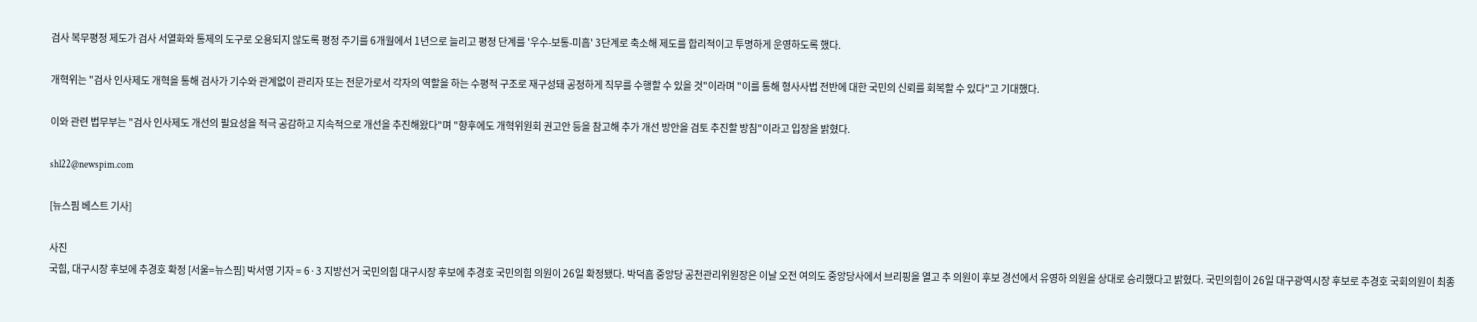검사 복무평정 제도가 검사 서열화와 통제의 도구로 오용되지 않도록 평정 주기를 6개월에서 1년으로 늘리고 평정 단계를 '우수-보통-미흡' 3단계로 축소해 제도를 합리적이고 투명하게 운영하도록 했다.

개혁위는 "검사 인사제도 개혁을 통해 검사가 기수와 관계없이 관리자 또는 전문가로서 각자의 역할을 하는 수평적 구조로 재구성돼 공정하게 직무를 수행할 수 있을 것"이라며 "이를 통해 형사사법 전반에 대한 국민의 신뢰를 회복할 수 있다"고 기대했다.

이와 관련 법무부는 "검사 인사제도 개선의 필요성을 적극 공감하고 지속적으로 개선을 추진해왔다"며 "향후에도 개혁위원회 권고안 등을 참고해 추가 개선 방안을 검토 추진할 방침"이라고 입장을 밝혔다.

shl22@newspim.com

[뉴스핌 베스트 기사]

사진
국힘, 대구시장 후보에 추경호 확정 [서울=뉴스핌] 박서영 기자 = 6·3 지방선거 국민의힘 대구시장 후보에 추경호 국민의힘 의원이 26일 확정됐다. 박덕흠 중앙당 공천관리위원장은 이날 오전 여의도 중앙당사에서 브리핑을 열고 추 의원이 후보 경선에서 유영하 의원을 상대로 승리했다고 밝혔다. 국민의힘이 26일 대구광역시장 후보로 추경호 국회의원이 최종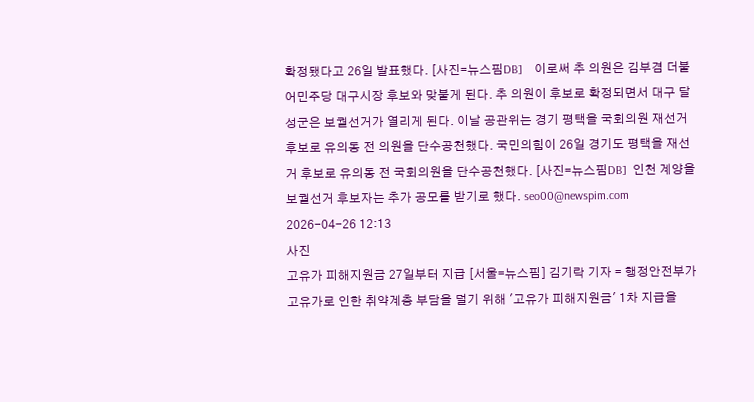확정됐다고 26일 발표했다. [사진=뉴스핌DB]    이로써 추 의원은 김부겸 더불어민주당 대구시장 후보와 맞붙게 된다. 추 의원이 후보로 확정되면서 대구 달성군은 보궐선거가 열리게 된다. 이날 공관위는 경기 평택을 국회의원 재선거 후보로 유의동 전 의원을 단수공천했다. 국민의힘이 26일 경기도 평택을 재선거 후보로 유의동 전 국회의원을 단수공천했다. [사진=뉴스핌DB]  인천 계양을 보궐선거 후보자는 추가 공모를 받기로 했다. seo00@newspim.com 2026-04-26 12:13
사진
고유가 피해지원금 27일부터 지급 [서울=뉴스핌] 김기락 기자 = 행정안전부가 고유가로 인한 취약계층 부담을 덜기 위해 '고유가 피해지원금' 1차 지급을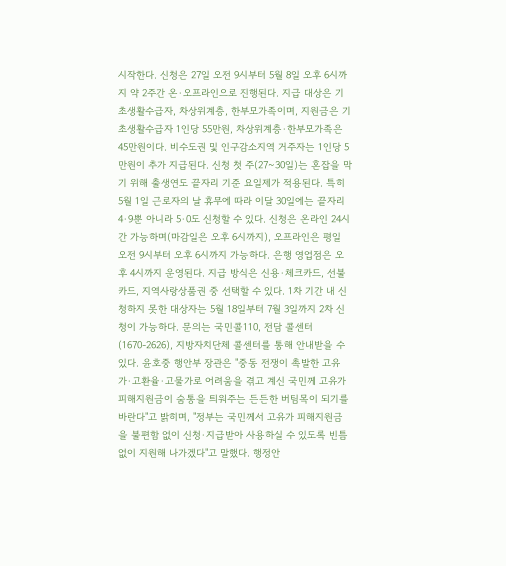시작한다. 신청은 27일 오전 9시부터 5월 8일 오후 6시까지 약 2주간 온·오프라인으로 진행된다. 지급 대상은 기초생활수급자, 차상위계층, 한부모가족이며, 지원금은 기초생활수급자 1인당 55만원, 차상위계층·한부모가족은 45만원이다. 비수도권 및 인구감소지역 거주자는 1인당 5만원이 추가 지급된다. 신청 첫 주(27~30일)는 혼잡을 막기 위해 출생연도 끝자리 기준 요일제가 적용된다. 특히 5월 1일 근로자의 날 휴무에 따라 이달 30일에는 끝자리 4·9뿐 아니라 5·0도 신청할 수 있다. 신청은 온라인 24시간 가능하며(마감일은 오후 6시까지), 오프라인은 평일 오전 9시부터 오후 6시까지 가능하다. 은행 영업점은 오후 4시까지 운영된다. 지급 방식은 신용·체크카드, 선불카드, 지역사랑상품권 중 선택할 수 있다. 1차 기간 내 신청하지 못한 대상자는 5월 18일부터 7월 3일까지 2차 신청이 가능하다. 문의는 국민콜110, 전담 콜센터(1670-2626), 지방자치단체 콜센터를 통해 안내받을 수 있다. 윤호중 행안부 장관은 "중동 전쟁이 촉발한 고유가·고환율·고물가로 어려움을 겪고 계신 국민께 고유가 피해지원금이 숨통을 틔워주는 든든한 버팀목이 되기를 바란다"고 밝히며, "정부는 국민께서 고유가 피해지원금을 불편함 없이 신청·지급받아 사용하실 수 있도록 빈틈없이 지원해 나가겠다"고 말했다. 행정안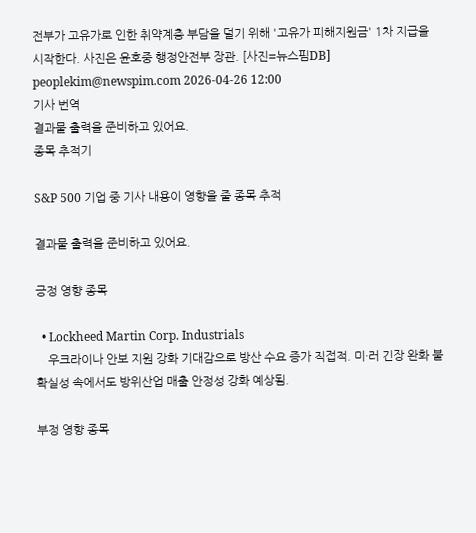전부가 고유가로 인한 취약계층 부담을 덜기 위해 '고유가 피해지원금' 1차 지급을 시작한다. 사진은 윤호중 행정안전부 장관. [사진=뉴스핌DB] peoplekim@newspim.com 2026-04-26 12:00
기사 번역
결과물 출력을 준비하고 있어요.
종목 추적기

S&P 500 기업 중 기사 내용이 영향을 줄 종목 추적

결과물 출력을 준비하고 있어요.

긍정 영향 종목

  • Lockheed Martin Corp. Industrials
    우크라이나 안보 지원 강화 기대감으로 방산 수요 증가 직접적. 미·러 긴장 완화 불확실성 속에서도 방위산업 매출 안정성 강화 예상됨.

부정 영향 종목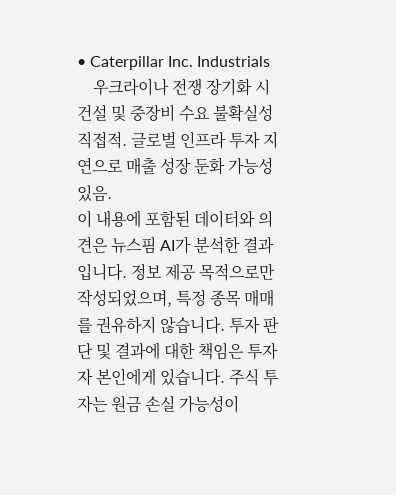• Caterpillar Inc. Industrials
    우크라이나 전쟁 장기화 시 건설 및 중장비 수요 불확실성 직접적. 글로벌 인프라 투자 지연으로 매출 성장 둔화 가능성 있음.
이 내용에 포함된 데이터와 의견은 뉴스핌 AI가 분석한 결과입니다. 정보 제공 목적으로만 작성되었으며, 특정 종목 매매를 권유하지 않습니다. 투자 판단 및 결과에 대한 책임은 투자자 본인에게 있습니다. 주식 투자는 원금 손실 가능성이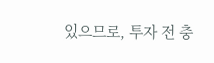있으므로, 투자 전 충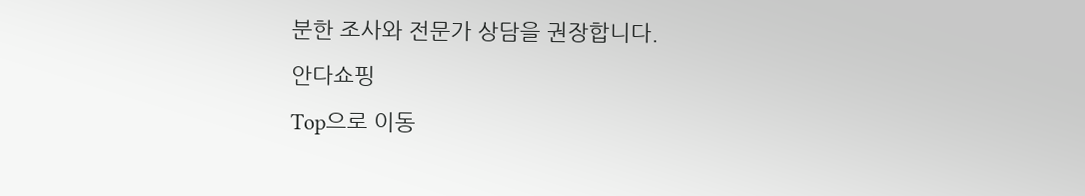분한 조사와 전문가 상담을 권장합니다.
안다쇼핑
Top으로 이동